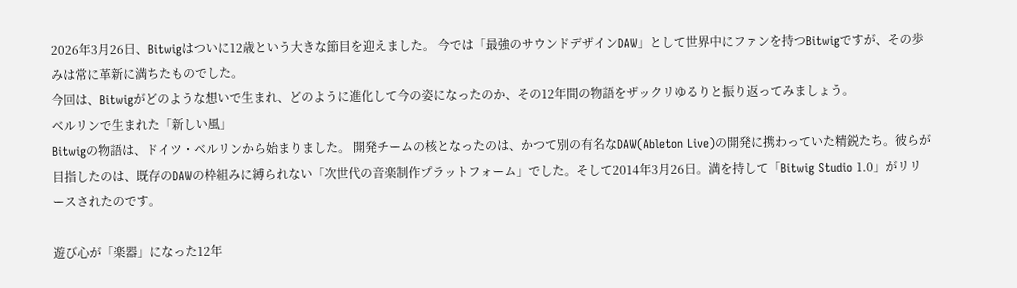2026年3月26日、Bitwigはついに12歳という大きな節目を迎えました。 今では「最強のサウンドデザインDAW」として世界中にファンを持つBitwigですが、その歩みは常に革新に満ちたものでした。
今回は、Bitwigがどのような想いで生まれ、どのように進化して今の姿になったのか、その12年間の物語をザックリゆるりと振り返ってみましょう。
ベルリンで生まれた「新しい風」
Bitwigの物語は、ドイツ・ベルリンから始まりました。 開発チームの核となったのは、かつて別の有名なDAW(Ableton Live)の開発に携わっていた精鋭たち。彼らが目指したのは、既存のDAWの枠組みに縛られない「次世代の音楽制作プラットフォーム」でした。そして2014年3月26日。満を持して「Bitwig Studio 1.0」がリリースされたのです。

遊び心が「楽器」になった12年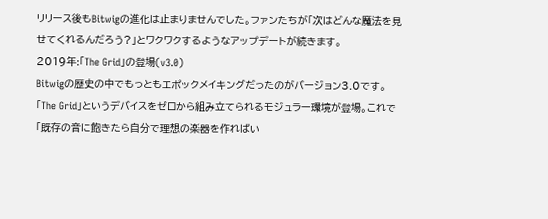リリース後もBitwigの進化は止まりませんでした。ファンたちが「次はどんな魔法を見せてくれるんだろう?」とワクワクするようなアップデートが続きます。
2019年:「The Grid」の登場(v3.0)
Bitwigの歴史の中でもっともエポックメイキングだったのがバージョン3.0です。 「The Grid」というデバイスをゼロから組み立てられるモジュラー環境が登場。これで「既存の音に飽きたら自分で理想の楽器を作ればい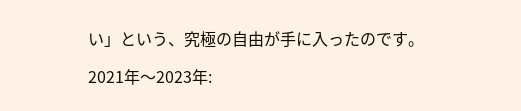い」という、究極の自由が手に入ったのです。

2021年〜2023年: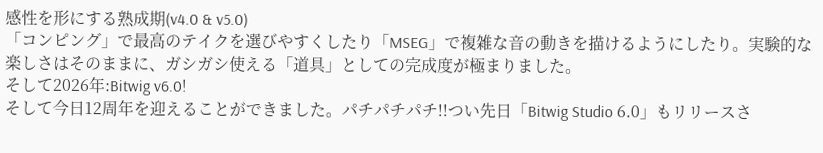感性を形にする熟成期(v4.0 & v5.0)
「コンピング」で最高のテイクを選びやすくしたり「MSEG」で複雑な音の動きを描けるようにしたり。実験的な楽しさはそのままに、ガシガシ使える「道具」としての完成度が極まりました。
そして2026年:Bitwig v6.0!
そして今日12周年を迎えることができました。パチパチパチ!!つい先日「Bitwig Studio 6.0」もリリースさ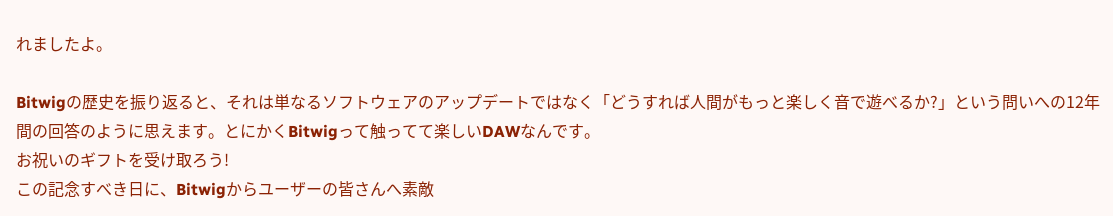れましたよ。

Bitwigの歴史を振り返ると、それは単なるソフトウェアのアップデートではなく「どうすれば人間がもっと楽しく音で遊べるか?」という問いへの12年間の回答のように思えます。とにかくBitwigって触ってて楽しいDAWなんです。
お祝いのギフトを受け取ろう!
この記念すべき日に、Bitwigからユーザーの皆さんへ素敵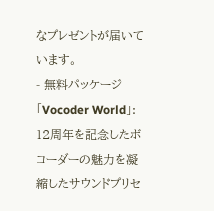なプレゼントが届いています。
- 無料パッケージ「Vocoder World」: 12周年を記念したボコーダーの魅力を凝縮したサウンドプリセ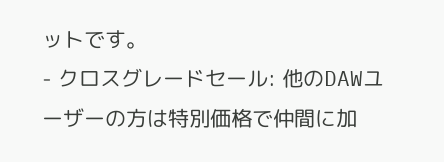ットです。
- クロスグレードセール: 他のDAWユーザーの方は特別価格で仲間に加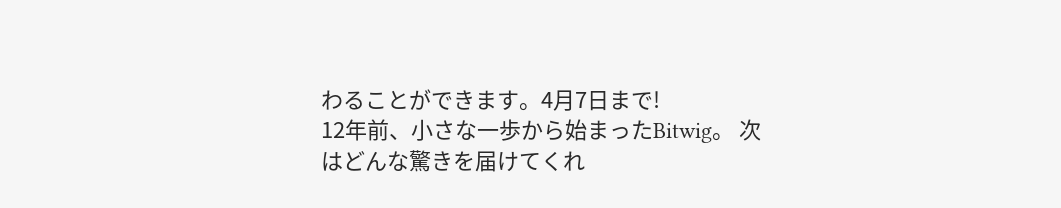わることができます。4月7日まで!
12年前、小さな一歩から始まったBitwig。 次はどんな驚きを届けてくれ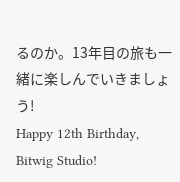るのか。13年目の旅も一緒に楽しんでいきましょう!
Happy 12th Birthday, Bitwig Studio!